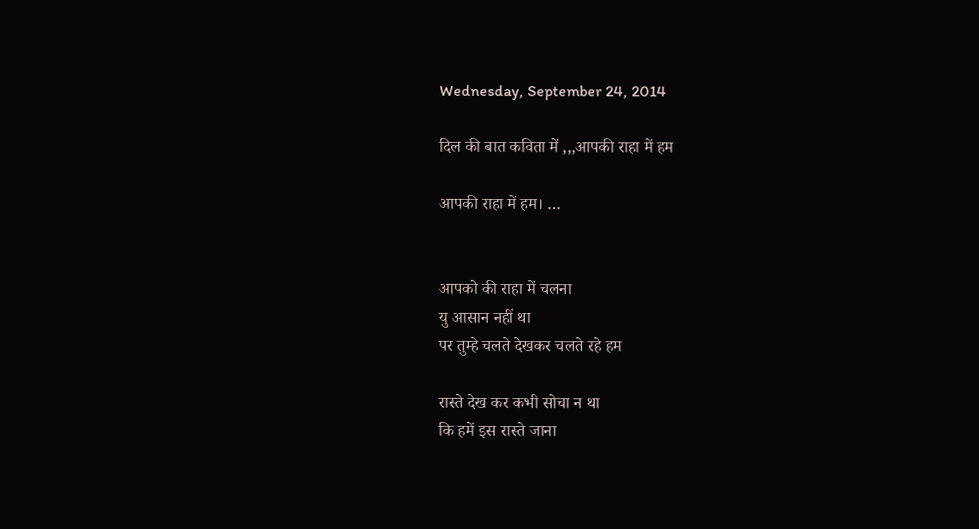Wednesday, September 24, 2014

दिल की बात कविता में ,,,आपकी राहा में हम

आपकी राहा में हम। …


आपको की राहा में चलना
यु आसान नहीं था
पर तुम्हे चलते देखकर चलते रहे हम

रास्ते देख कर कभी सोचा न था
कि हमें इस रास्ते जाना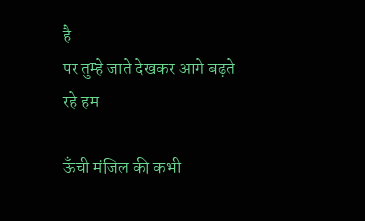है
पर तुम्हे जाते देखकर आगे बढ़ते रहे हम

ऊँची मंजिल की कभी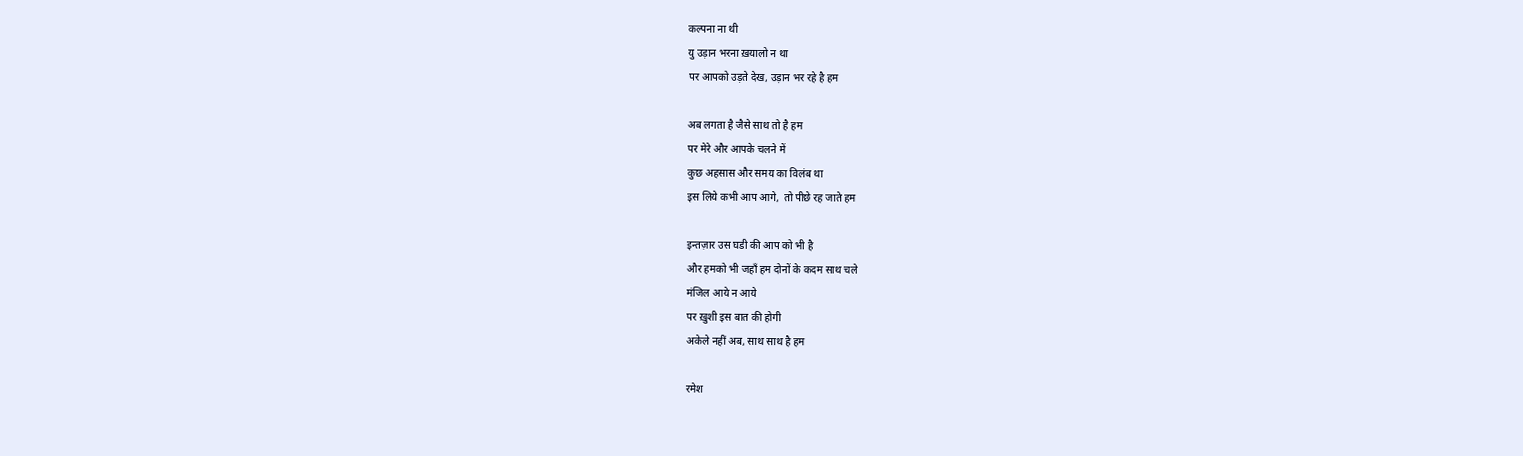कल्पना ना थी
यु उड़ान भरना ख़यालो न था
पर आपको उड़ते देख, उड़ान भर रहे है हम

अब लगता है जैसे साथ तो है हम
पर मेरे और आपके चलने में
कुछ अहसास और समय का विलंब था
इस लिये कभी आप आगे,  तो पीछे रह जाते हम

इन्तज़ार उस घडी की आप को भी है
और हमको भी जहाँ हम दोनों के कदम साथ चले
मंजिल आये न आये
पर ख़ुशी इस बात की होगी
अकेले नहीं अब, साथ साथ है हम

रमेश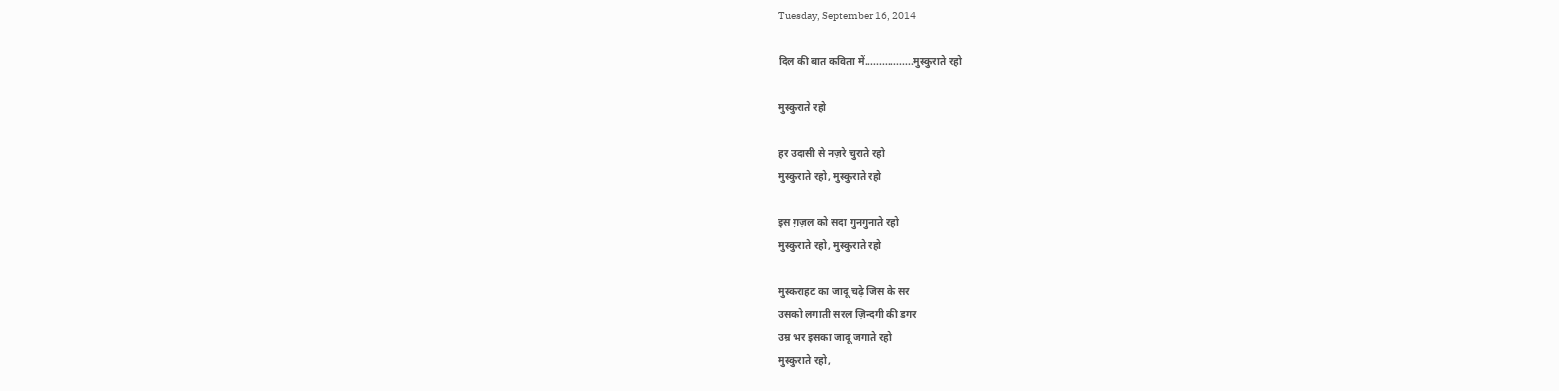Tuesday, September 16, 2014

दिल की बात कविता में.................मुस्कुराते रहो

मुस्कुराते रहो

हर उदासी से नज़रे चुराते रहो
मुस्कुराते रहो, मुस्कुराते रहो

इस ग़ज़ल को सदा गुनगुनाते रहो
मुस्कुराते रहो, मुस्कुराते रहो

मुस्कराहट का जादू चढ़े जिस के सर
उसको लगाती सरल ज़िन्दगी की डगर
उम्र भर इसका जादू जगाते रहो
मुस्कुराते रहो,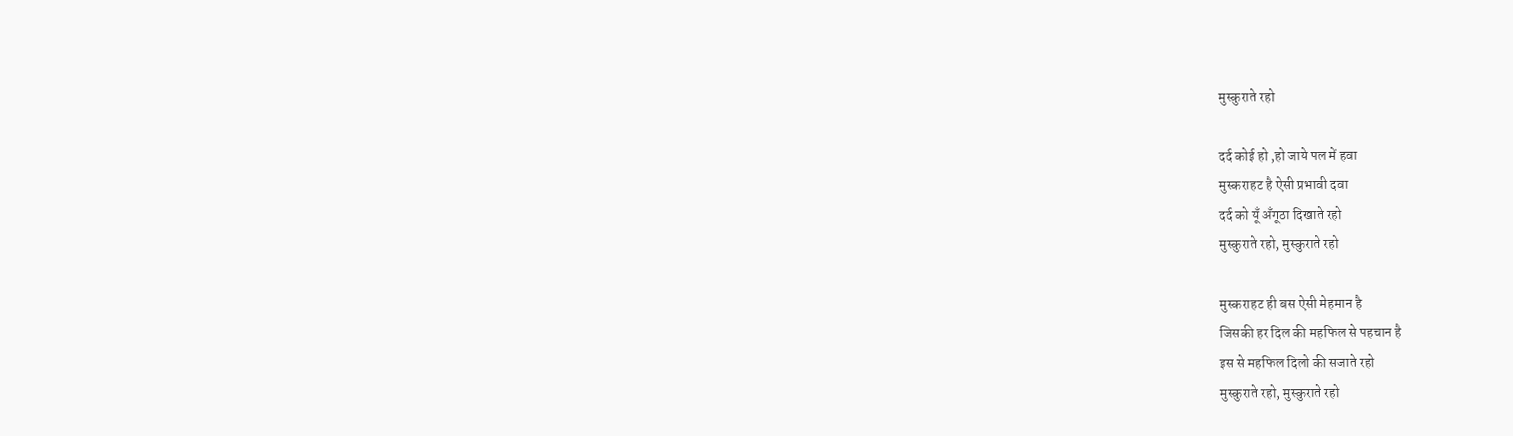मुस्कुराते रहो

दर्द कोई हो ,हो जाये पल में हवा
मुस्कराहट है ऐसी प्रभावी दवा
दर्द को यूँ अँगूठा दिखाते रहो
मुस्कुराते रहो, मुस्कुराते रहो

मुस्कराहट ही बस ऐसी मेहमान है
जिसकी हर दिल की महफिल से पहचान है
इस से महफिल दिलो की सजाते रहो
मुस्कुराते रहो, मुस्कुराते रहो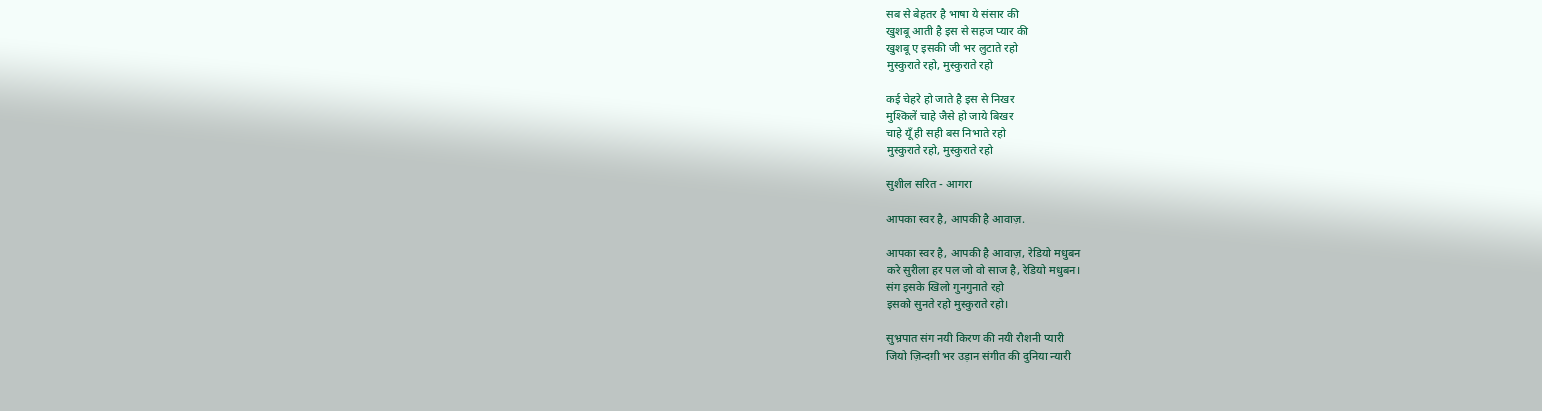सब से बेहतर है भाषा ये संसार की
खुशबू आती है इस से सहज प्यार की
खुशबू ए इसकी जी भर लुटाते रहो
मुस्कुराते रहो, मुस्कुराते रहो

कई चेहरे हो जाते है इस से निखर
मुश्किलें चाहे जैसे हो जाये बिखर
चाहे यूँ ही सही बस निभाते रहो
मुस्कुराते रहो, मुस्कुराते रहो

सुशील सरित - आगरा

आपका स्वर है, आपकी है आवाज़.

आपका स्वर है, आपकी है आवाज़, रेडियो मधुबन
करे सुरीला हर पल जो वो साज है, रेडियो मधुबन।
संग इसके खिलो गुनगुनाते रहो
इसको सुनते रहो मुस्कुराते रहो।

सुभ्रपात संग नयी किरण की नयी रौशनी प्यारी
जियो ज़िन्दग़ी भर उड़ान संगीत की दुनिया न्यारी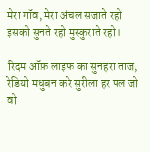मेरा गॉव, मेरा अंचल सजाते रहो
इसको सुनते रहो मुस्कुराते रहो।

रिदम ऑफ़ लाइफ का सुनहरा ताज,
रेडियो मधुबन करे सुरीला हर पल जो वो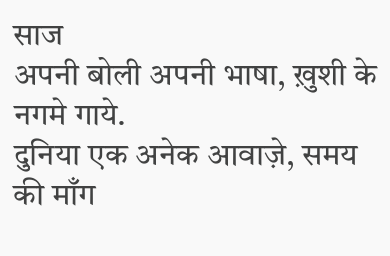साज
अपनी बोली अपनी भाषा, ख़ुशी के नगमे गाये.
दुनिया एक अनेक आवाज़े, समय की माँग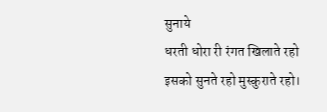सुनाये
धरती धोरा री रंगत खिलाते रहो
इसको सुनते रहो मुस्कुराते रहो।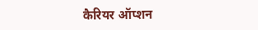कैरियर ऑप्शन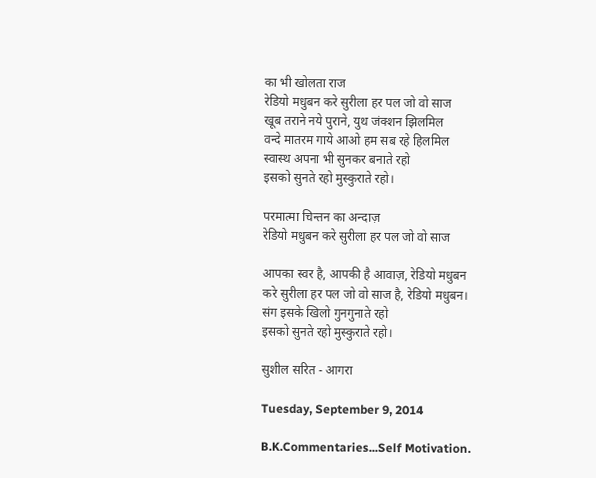का भी खोलता राज
रेडियो मधुबन करे सुरीला हर पल जो वो साज
खूब तराने नये पुराने, युथ जंक्शन झिलमिल
वन्दे मातरम गाये आओ हम सब रहे हिलमिल
स्वास्थ अपना भी सुनकर बनाते रहो
इसको सुनते रहो मुस्कुराते रहो।

परमात्मा चिन्तन का अन्दाज़
रेडियो मधुबन करे सुरीला हर पल जो वो साज

आपका स्वर है, आपकी है आवाज़, रेडियो मधुबन
करे सुरीला हर पल जो वो साज है, रेडियो मधुबन।
संग इसके खिलो गुनगुनाते रहो
इसको सुनते रहो मुस्कुराते रहो।

सुशील सरित - आगरा

Tuesday, September 9, 2014

B.K.Commentaries...Self Motivation.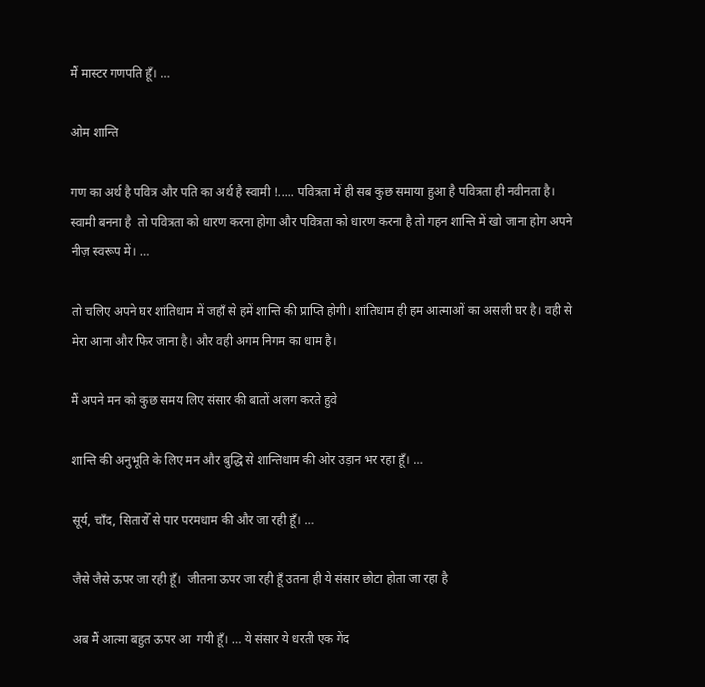मैं मास्टर गणपति हूँ। …

ओम शान्ति

गण का अर्थ है पवित्र और पति का अर्थ है स्वामी !..... पवित्रता में ही सब कुछ समाया हुआ है पवित्रता ही नवीनता है। स्वामी बनना है  तो पवित्रता को धारण करना होगा और पवित्रता को धारण करना है तो गहन शान्ति में खो जाना होग अपने नीज़ स्वरूप में। …

तो चलिए अपने घर शांतिधाम में जहाँ से हमें शान्ति की प्राप्ति होगी। शांतिधाम ही हम आत्माओं का असली घर है। वही से मेरा आना और फिर जाना है। और वही अगम निगम का धाम है।

मैं अपने मन को कुछ समय लिए संसार की बातों अलग करते हुवे

शान्ति की अनुभूति के लिए मन और बुद्धि से शान्तिधाम की ओर उड़ान भर रहा हूँ। …

सूर्य, चाँद, सितारोँ से पार परमधाम की और जा रही हूँ। …

जैसे जैसे ऊपर जा रही हूँ।  जीतना ऊपर जा रही हूँ उतना ही ये संसार छोटा होता जा रहा है

अब मैं आत्मा बहुत ऊपर आ  गयी हूँ। … ये संसार ये धरती एक गेंद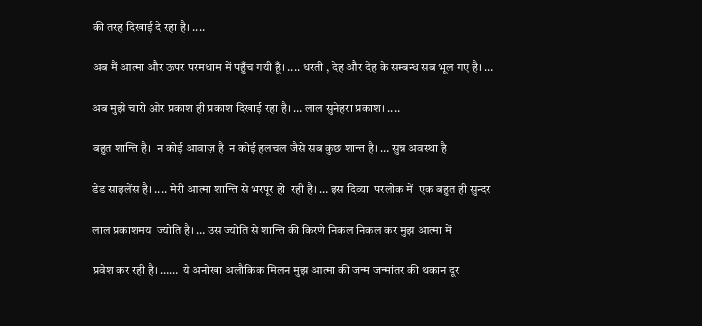की तरह दिखाई दे रहा है। ....

अब मैं आत्मा और ऊपर परमधाम में पहुँच गयी हूँ। .... धरती , देह और देह के सम्बन्ध सब भूल गए है। …

अब मुझे चारो ओर प्रकाश ही प्रकाश दिखाई रहा है। … लाल सुनेहरा प्रकाश। ....

बहुत शान्ति है।  न कोई आवाज़ है  न कोई हलचल जैसे सब कुछ शान्त है। … सुन्न अवस्था है

डेड साइलेंस है। .... मेरी आत्मा शान्ति से भरपूर हो  रही है। … इस दिव्या  परलोक में  एक बहुत ही सुन्दर

लाल प्रकाशमय  ज्योति है। … उस ज्योति से शान्ति की किरणे निकल निकल कर मुझ आत्मा में

प्रवेश कर रही है। ……  ये अनोखा अलौकिक मिलन मुझ आत्मा की जन्म जन्मांतर की थकान दूर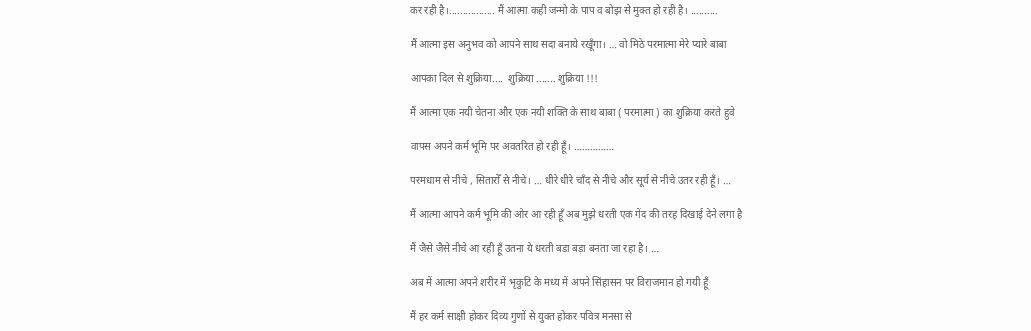कर रही है।................. मैं आत्मा कही जन्मो के पाप व बोझ से मुक्त हो रही है। ..........

मैं आत्मा इस अनुभव को आपने साथ सदा बनाये रखूँगा। … वो मिठे परमात्मा मेरे प्यारे बाबा

आपका दिल से शुक्रिया....  शुक्रिया ....... शुक्रिया !!!

मैं आत्मा एक नयी चेतना और एक नयी शक्ति के साथ बाबा ( परमात्मा ) का शुक्रिया करते हुवे

वापस अपने कर्म भूमि पर अवतरित हो रही हूँ। ……………

परमधाम से नीचे , सितारोँ से नीचे। … धीरे धीरे चाँद से नीचे और सूर्य से नीचे उतर रही हूँ। …

मैं आत्मा आपने कर्म भूमि की ओर आ रही हूँ अब मुझे धरती एक गेंद की तरह दिखाई देने लगा है

मैं जैसे जैसे नीचे आ रही हूँ उतना ये धरती बडा बड़ा बनता जा रहा है। …

अब में आत्मा अपने शरीर में भृकुटि के मध्य में अपने सिंहासन पर विराजमान हो गयी हूँ

मैं हर कर्म साक्षी होकर दिव्य गुणों से युक्त होकर पवित्र मनसा से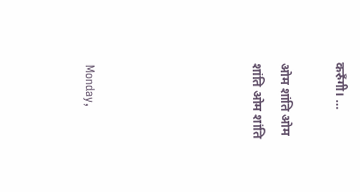करुँगी। …

ओम शांति ओम शांति ओम शांति





Monday,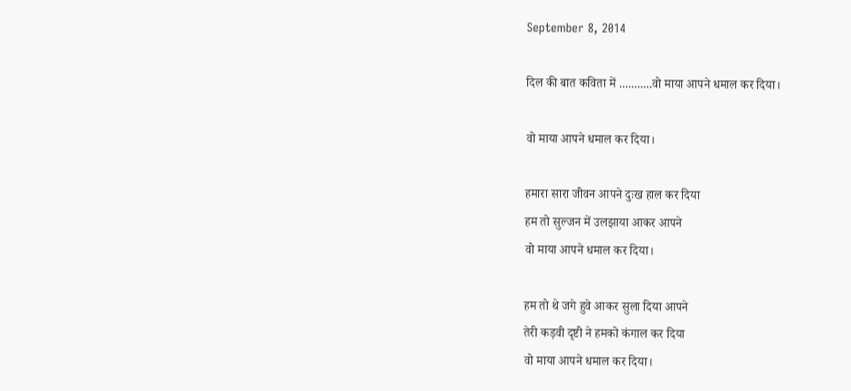September 8, 2014

दिल की बात कविता में ...........वो माया आपने धमाल कर दिया।

वो माया आपने धमाल कर दिया।

हमारा सारा जीवन आपने दुःख हाल कर दिया
हम तो सुल्जन में उलझाया आकर आपने
वो माया आपने धमाल कर दिया।

हम तो थे जगे हुवे आकर सुला दिया आपने
तेरी कड़वी दृष्टी ने हमको कंगाल कर दिया
वो माया आपने धमाल कर दिया।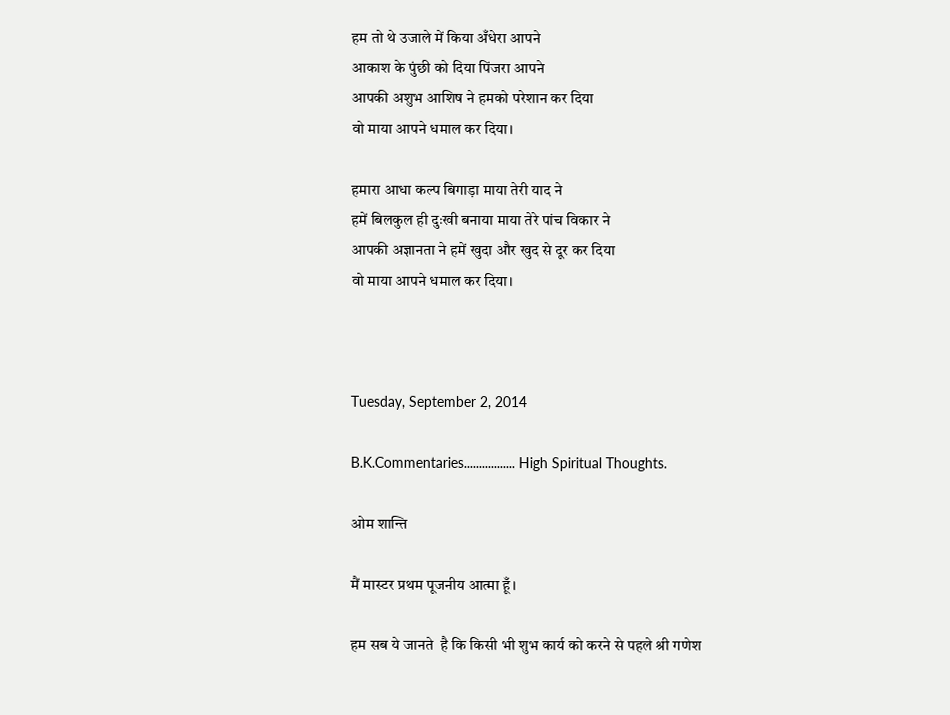हम तो थे उजाले में किया अँधेरा आपने
आकाश के पुंछी को दिया पिंजरा आपने
आपकी अशुभ आशिष ने हमको परेशान कर दिया
वो माया आपने धमाल कर दिया।

हमारा आधा कल्प बिगाड़ा माया तेरी याद ने
हमें बिलकुल ही दुःखी बनाया माया तेरे पांच विकार ने
आपकी अज्ञानता ने हमें खुदा और खुद से दूर कर दिया
वो माया आपने धमाल कर दिया।



Tuesday, September 2, 2014

B.K.Commentaries................. High Spiritual Thoughts.

ओम शान्ति

मैं मास्टर प्रथम पूजनीय आत्मा हूँ।

हम सब ये जानते  है कि किसी भी शुभ कार्य को करने से पहले श्री गणेश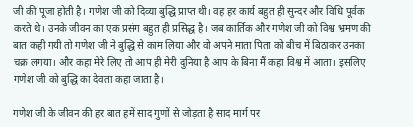जी की पूजा होती है। गणेश जी को दिव्या बुद्धि प्राप्त थी। वह हर कार्य बहुत ही सुन्दर और विधि पूर्वक करते थे। उनके जीवन का एक प्रसंग बहुत ही प्रसिद्ध है। जब कार्तिक और गणेश जी को विश्व भ्रमण की बात कही गयी तो गणेश जी ने बुद्धि से काम लिया और वो अपने माता पिता को बीच में बिठाकर उनका चक्र लगया। और कहा मेरे लिए तो आप ही मेरी दुनिया है आप के बिना मैं कहा विश्व में आता। इसलिए गणेश जी को बुद्धि का देवता कहा जाता है।

गणेश जी के जीवन की हर बात हमें साद गुणों से जोड़ता है साद मार्ग पर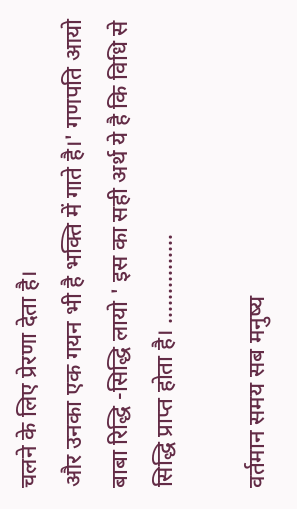चलने के लिए प्रेरणा देता है।
और उनका एक गयन भी है भक्ति में गाते है।' गणपति आयो बाबा रिद्धि -सिद्धि लायो ' इस का सही अर्थ ये है कि विधि से सिद्धि प्राप्त होता है। ……………

वर्तमान समय सब मनुष्य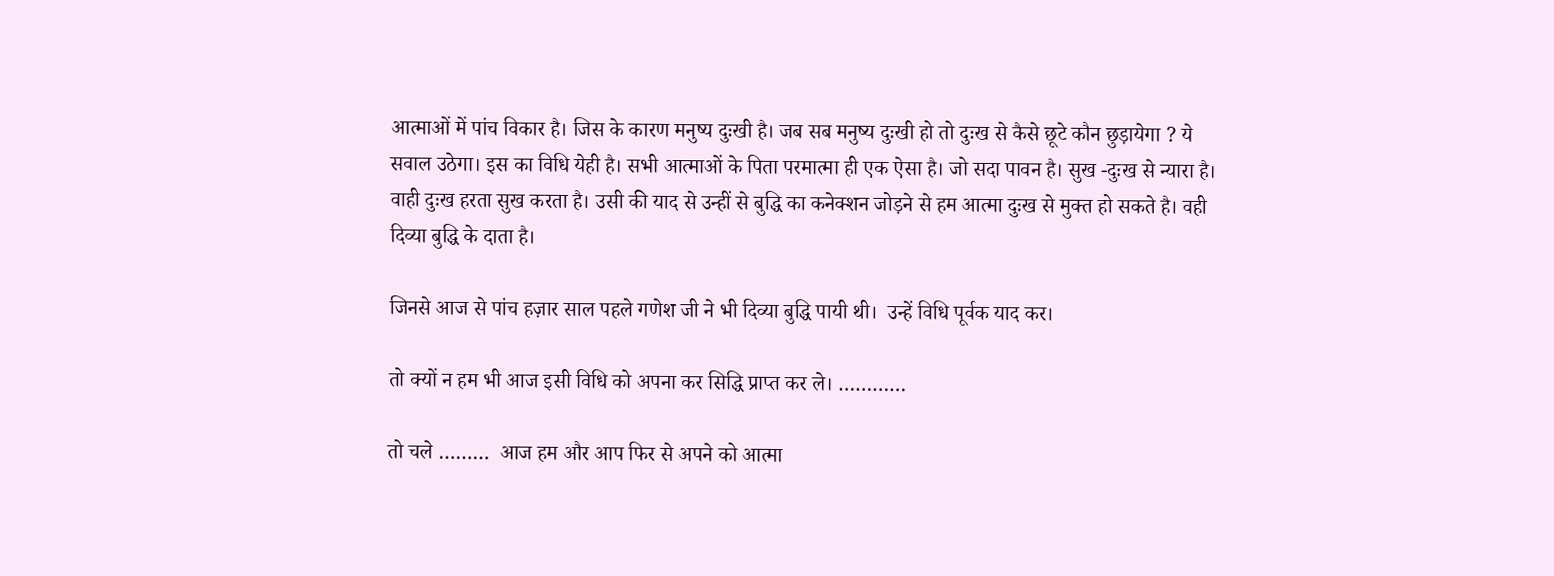आत्माओं में पांच विकार है। जिस के कारण मनुष्य दुःखी है। जब सब मनुष्य दुःखी हो तो दुःख से कैसे छूटे कौन छुड़ायेगा ? ये सवाल उठेगा। इस का विधि येही है। सभी आत्माओं के पिता परमात्मा ही एक ऐसा है। जो सदा पावन है। सुख -दुःख से न्यारा है। वाही दुःख हरता सुख करता है। उसी की याद से उन्हीं से बुद्धि का कनेक्शन जोड़ने से हम आत्मा दुःख से मुक्त हो सकते है। वही दिव्या बुद्धि के दाता है।

जिनसे आज से पांच हज़ार साल पहले गणेश जी ने भी दिव्या बुद्धि पायी थी।  उन्हें विधि पूर्वक याद कर।

तो क्यों न हम भी आज इसी विधि को अपना कर सिद्धि प्राप्त कर ले। …………

तो चले ………  आज हम और आप फिर से अपने को आत्मा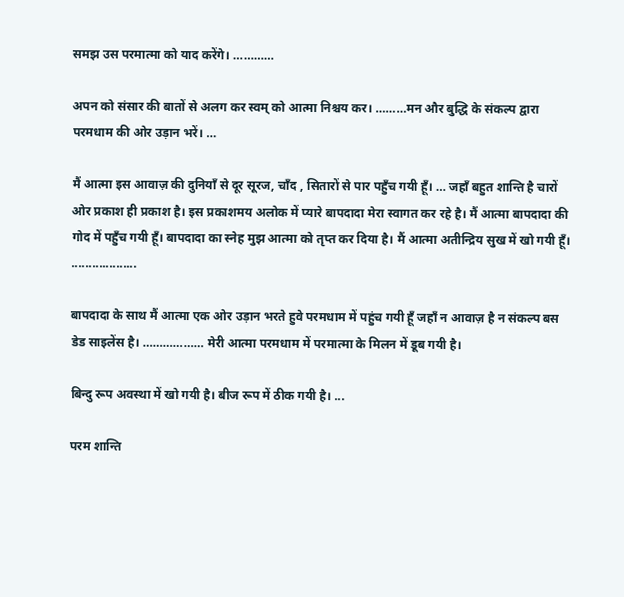समझ उस परमात्मा को याद करेंगे। …………

अपन को संसार की बातों से अलग कर स्वम् को आत्मा निश्चय कर। ………मन और बुद्धि के संकल्प द्वारा परमधाम की ओर उड़ान भरें। …

मैं आत्मा इस आवाज़ की दुनियाँ से दूर सूरज, चाँद , सितारों से पार पहुँच गयी हूँ। … जहाँ बहुत शान्ति है चारों ओर प्रकाश ही प्रकाश है। इस प्रकाशमय अलोक में प्यारे बापदादा मेरा स्वागत कर रहे है। मैं आत्मा बापदादा की गोद में पहुँच गयी हूँ। बापदादा का स्नेह मुझ आत्मा को तृप्त कर दिया है। मैं आत्मा अतीन्द्रिय सुख में खो गयी हूँ। ...................

बापदादा के साथ मैं आत्मा एक ओर उड़ान भरते हुवे परमधाम में पहुंच गयी हूँ जहाँ न आवाज़ है न संकल्प बस  डेड साइलेंस है। ……………… मेरी आत्मा परमधाम में परमात्मा के मिलन में डूब गयी है।

बिन्दु रूप अवस्था में खो गयी है। बीज रूप में ठीक गयी है। ...

परम शान्ति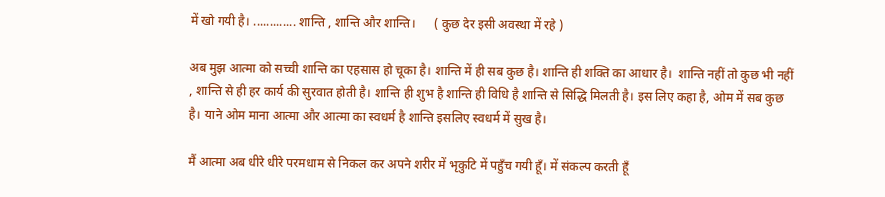में खो गयी है। ............. शान्ति , शान्ति और शान्ति।      ( कुछ देर इसी अवस्था में रहे )

अब मुझ आत्मा को सच्ची शान्ति का एहसास हो चूका है। शान्ति में ही सब कुछ है। शान्ति ही शक्ति का आधार है।  शान्ति नहीं तो कुछ भी नहीं , शान्ति से ही हर कार्य की सुरवात होती है। शान्ति ही शुभ है शान्ति ही विधि है शान्ति से सिद्धि मिलती है। इस लिए कहा है, ओम में सब कुछ है। याने ओम माना आत्मा और आत्मा का स्वधर्म है शान्ति इसलिए स्वधर्म में सुख है।

मैं आत्मा अब धीरे धीरे परमधाम से निकल कर अपने शरीर में भृकुटि में पहुँच गयी हूँ। में संकल्प करती हूँ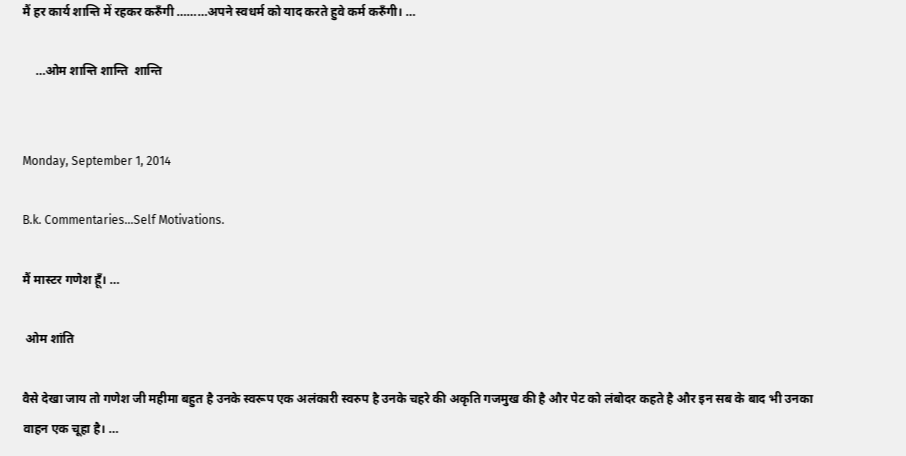मैं हर कार्य शान्ति में रहकर करुँगी ………अपने स्वधर्म को याद करते हुवे कर्म करुँगी। …

    …ओम शान्ति शान्ति  शान्ति


Monday, September 1, 2014

B.k. Commentaries...Self Motivations.

मैं मास्टर गणेश हूँ। …

 ओम शांति

वैसे देखा जाय तो गणेश जी महीमा बहुत है उनके स्वरूप एक अलंकारी स्वरुप है उनके चहरे की अकृति गजमुख की है और पेट को लंबोदर कहते है और इन सब के बाद भी उनका वाहन एक चूहा है। …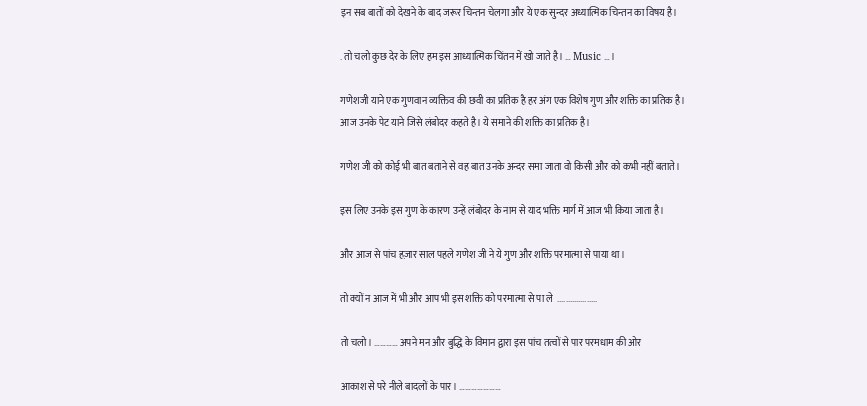इन सब बातों को देखने के बाद जरूर चिन्तन चेलगा और ये एक सुन्दर अध्यात्मिक चिन्तन का विषय है।

. तो चलो कुछ देर के लिए हम इस आध्यात्मिक चिंतन में खो जाते है। … Music …।

गणेशजी याने एक गुणवान व्यक्तिव की छवी का प्रतिक है हर अंग एक विशेष गुण और शक्ति का प्रतिक है।
आज उनके पेट याने जिसे लंबोदर कहते है। ये समाने की शक्ति का प्रतिक है।

गणेश जी को कोई भी बात बताने से वह बात उनके अन्दर समा जाता वो किसी और को कभी नहीं बताते।

इस लिए उनके इस गुण के कारण उन्हें लंबोदर के नाम से याद भक्ति मार्ग में आज भी किया जाता है।

और आज से पांच हज़ार साल पहले गणेश जी ने ये गुण और शक्ति परमात्मा से पाया था।

तो क्यों न आज में भी और आप भी इस शक्ति को परमात्मा से पा ले  ...................

तो चलो। ………… अपने मन और बुद्धि के विमान द्वारा इस पांच तत्वों से पार परमधाम की ओर

आकाश से परे नीले बादलों के पार। …………………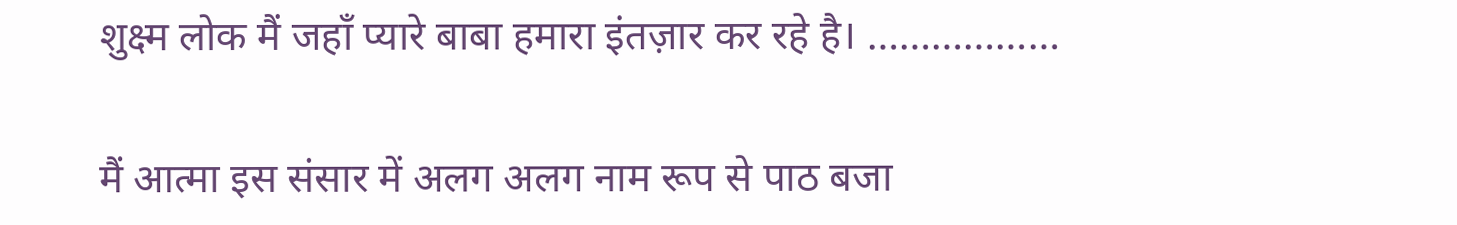शुक्ष्म लोक मैं जहाँ प्यारे बाबा हमारा इंतज़ार कर रहे है। ………………

मैं आत्मा इस संसार में अलग अलग नाम रूप से पाठ बजा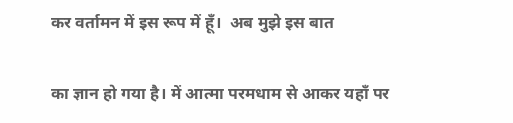कर वर्तामन में इस रूप में हूँ।  अब मुझे इस बात

का ज्ञान हो गया है। में आत्मा परमधाम से आकर यहाँ पर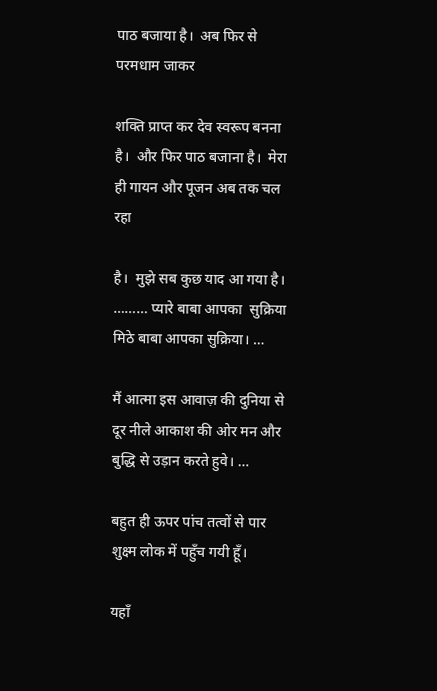पाठ बजाया है।  अब फिर से परमधाम जाकर

शक्ति प्राप्त कर देव स्वरूप बनना है।  और फिर पाठ बजाना है।  मेरा ही गायन और पूजन अब तक चल रहा

है।  मुझे सब कुछ याद आ गया है।  ……… प्यारे बाबा आपका  सुक्रिया मिठे बाबा आपका सुक्रिया। …

मैं आत्मा इस आवाज़ की दुनिया से दूर नीले आकाश की ओर मन और बुद्धि से उड़ान करते हुवे। …

बहुत ही ऊपर पांच तत्वों से पार शुक्ष्म लोक में पहुँच गयी हूँ।

यहाँ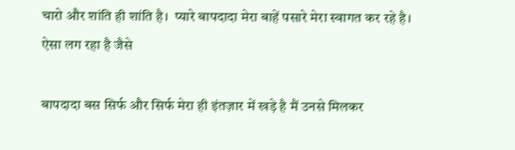चारो और शांति ही शांति है।  प्यारे बापदादा मेरा बाहें पसारे मेरा स्वागत कर रहे है।  ऐसा लग रहा है जैसे

बापदादा बस सिर्फ और सिर्फ मेरा ही इंतज़ार में खड़े है मैं उनसे मिलकर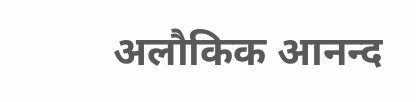अलौकिक आनन्द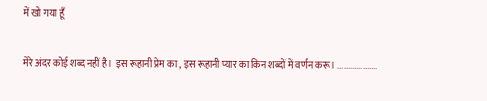में खो गया हूँ

मेरे अंदर कोई शब्द नहीं है।  इस रूहानी प्रेम का , इस रूहानी प्यार का किन शब्दों में वर्णन करू। ...................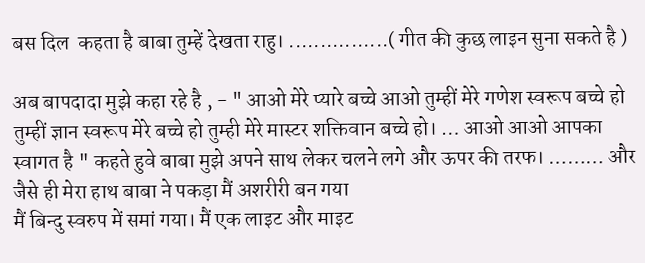बस दिल  कहता है बाबा तुम्हें देखता राहु। ................( गीत की कुछ लाइन सुना सकते है )

अब बापदादा मुझे कहा रहे है , - " आओ मेरे प्यारे बच्चे आओ तुम्हीं मेरे गणेश स्वरूप बच्चे हो तुम्हीं ज्ञान स्वरूप मेरे बच्चे हो तुम्ही मेरे मास्टर शक्तिवान बच्चे हो। … आओ आओ आपका स्वागत है " कहते हुवे बाबा मुझे अपने साथ लेकर चलने लगे और ऊपर की तरफ। ……… और जैसे ही मेरा हाथ बाबा ने पकड़ा मैं अशरीरी बन गया
मैं बिन्दु स्वरुप में समां गया। मैं एक लाइट और माइट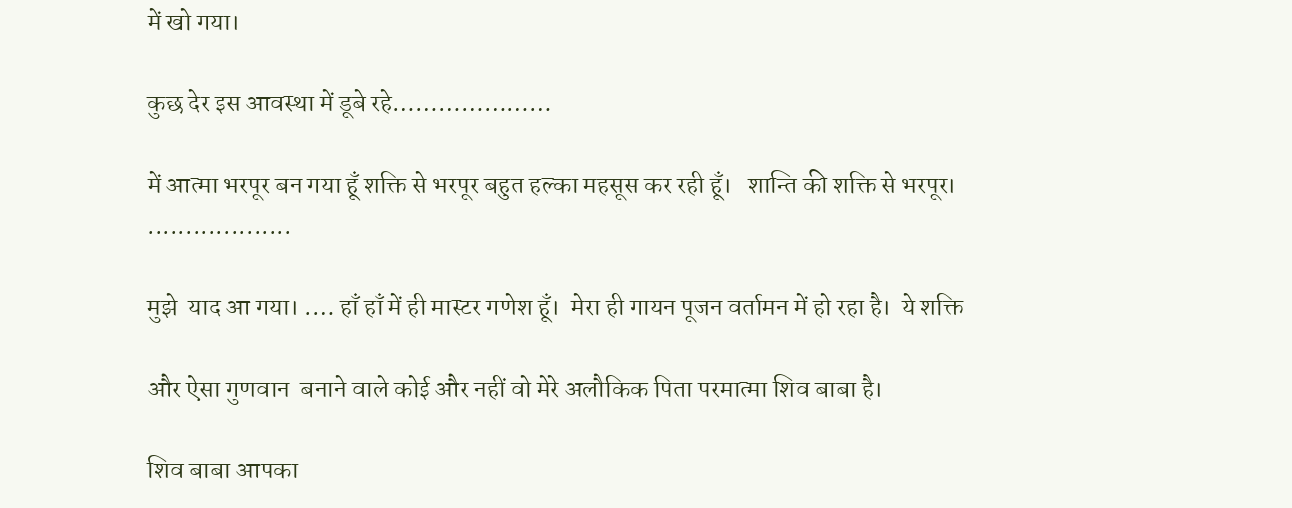में खो गया।

कुछ देर इस आवस्था में डूबे रहे…………………

में आत्मा भरपूर बन गया हूँ शक्ति से भरपूर बहुत हल्का महसूस कर रही हूँ।   शान्ति की शक्ति से भरपूर। ...................

मुझे  याद आ गया। .… हाँ हाँ में ही मास्टर गणेश हूँ।  मेरा ही गायन पूजन वर्तामन में हो रहा है।  ये शक्ति

और ऐसा गुणवान  बनाने वाले कोई और नहीं वो मेरे अलौकिक पिता परमात्मा शिव बाबा है।

शिव बाबा आपका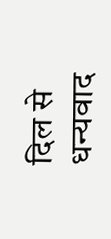दिल से धन्यवाद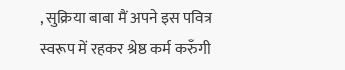, सुक्रिया बाबा मैं अपने इस पवित्र स्वरूप में रहकर श्रेष्ठ कर्म करुँगी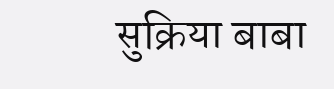सुक्रिया बाबा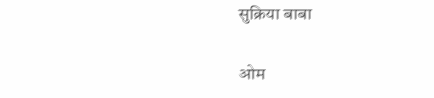सुक्रिया बाबा

ओम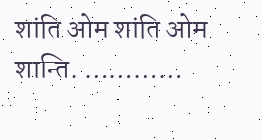शांति ओम शांति ओम शान्ति. …………